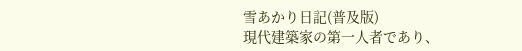雪あかり日記(普及版)
現代建築家の第一人者であり、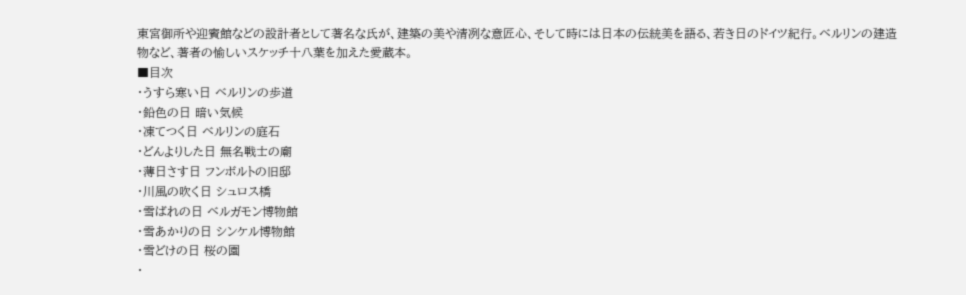東宮御所や迎賓館などの設計者として著名な氏が、建築の美や清冽な意匠心、そして時には日本の伝統美を語る、若き日のドイツ紀行。ベルリンの建造物など、著者の愉しいスケッチ十八葉を加えた愛蔵本。
■目次
・うすら寒い日 ベルリンの歩道
・鉛色の日 暗い気候
・凍てつく日 ベルリンの庭石
・どんよりした日 無名戦士の廟
・薄日さす日 フンボルトの旧邸
・川風の吹く日 シュロス橋
・雪ばれの日 ベルガモン博物館
・雪あかりの日 シンケル博物館
・雪どけの日 桜の園
・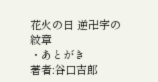花火の日 逆卍字の紋章
・あとがき
著者:谷口吉郎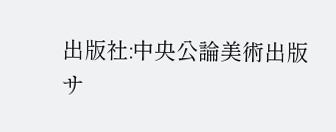出版社:中央公論美術出版
サ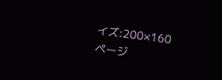イズ:200×160
ページ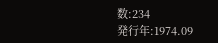数:234
発行年:1974.09